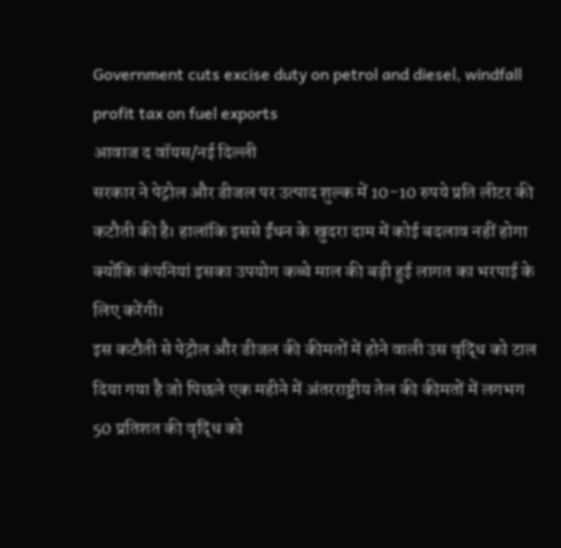Government cuts excise duty on petrol and diesel, windfall profit tax on fuel exports
आवाज द वॉयस/नई दिल्ली
सरकार ने पेट्रोल और डीजल पर उत्पाद शुल्क में 10-10 रुपये प्रति लीटर की कटौती की है। हालांकि इससे ईंधन के खुदरा दाम में कोई बदलाव नहीं होगा क्योंकि कंपनियां इसका उपयोग कच्चे माल की बढ़ी हुई लागत का भरपाई के लिए करेंगी।
इस कटौती से पेट्रोल और डीजल की कीमतों में होने वाली उस वृद्धि को टाल दिया गया है जो पिछले एक महीने में अंतरराष्ट्रीय तेल की कीमतों में लगभग 50 प्रतिशत की वृद्धि को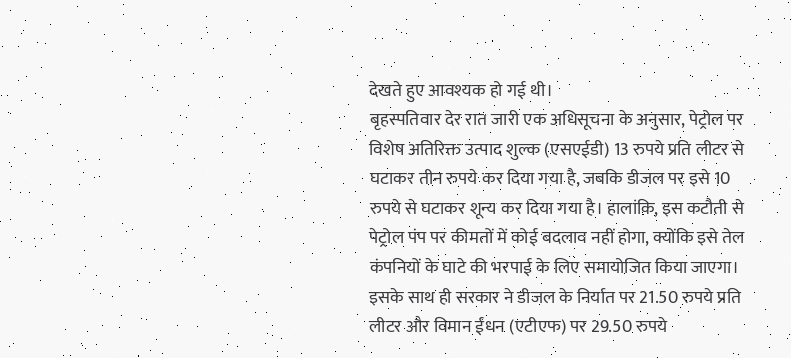देखते हुए आवश्यक हो गई थी।
बृहस्पतिवार देर रात जारी एक अधिसूचना के अनुसार, पेट्रोल पर विशेष अतिरिक्त उत्पाद शुल्क (एसएईडी) 13 रुपये प्रति लीटर से घटाकर तीन रुपये कर दिया गया है, जबकि डीजल पर इसे 10 रुपये से घटाकर शून्य कर दिया गया है। हालांकि, इस कटौती से पेट्रोल पंप पर कीमतों में कोई बदलाव नहीं होगा, क्योंकि इसे तेल कंपनियों के घाटे की भरपाई के लिए समायोजित किया जाएगा।
इसके साथ ही सरकार ने डीजल के निर्यात पर 21.50 रुपये प्रति लीटर और विमान ईंधन (एटीएफ) पर 29.50 रुपये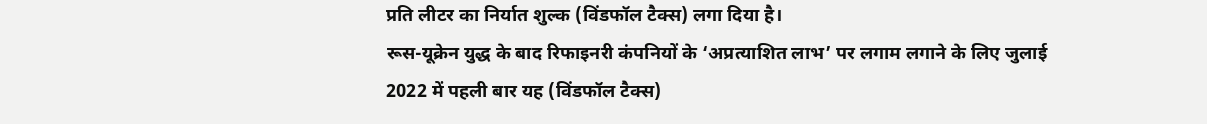प्रति लीटर का निर्यात शुल्क (विंडफॉल टैक्स) लगा दिया है।
रूस-यूक्रेन युद्ध के बाद रिफाइनरी कंपनियों के ‘अप्रत्याशित लाभ’ पर लगाम लगाने के लिए जुलाई 2022 में पहली बार यह (विंडफॉल टैक्स)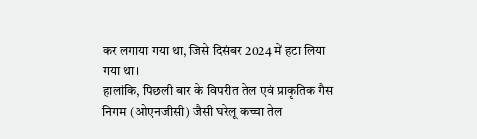कर लगाया गया था, जिसे दिसंबर 2024 में हटा लिया गया था।
हालांकि, पिछली बार के विपरीत तेल एवं प्राकृतिक गैस निगम (ओएनजीसी) जैसी घरेलू कच्चा तेल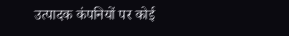उत्पादक कंपनियों पर कोई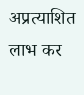अप्रत्याशित लाभ कर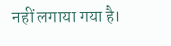नहीं लगाया गया है।